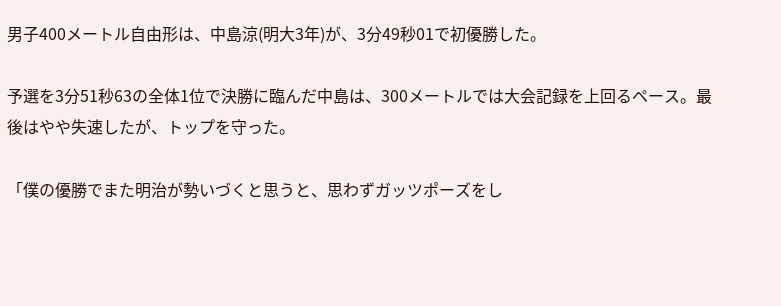男子400メートル自由形は、中島涼(明大3年)が、3分49秒01で初優勝した。

予選を3分51秒63の全体1位で決勝に臨んだ中島は、300メートルでは大会記録を上回るペース。最後はやや失速したが、トップを守った。

「僕の優勝でまた明治が勢いづくと思うと、思わずガッツポーズをし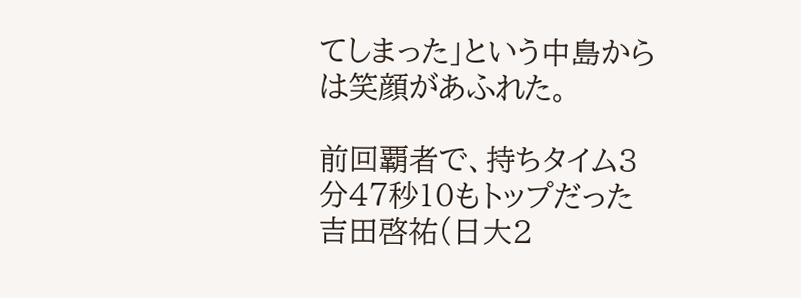てしまった」という中島からは笑顔があふれた。

前回覇者で、持ちタイム3分47秒10もトップだった吉田啓祐(日大2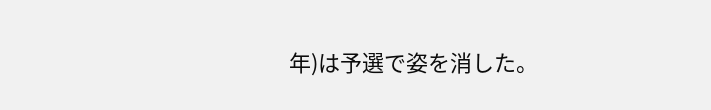年)は予選で姿を消した。